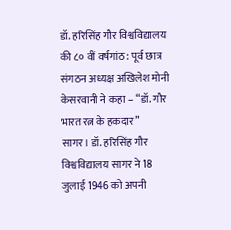डॉ. हरिसिंह गौर विश्वविद्यालय की ८० वीं वर्षगांठ: पूर्व छात्र संगठन अध्यक्ष अखिलेश मोनी केसरवानी ने कहा – “डॉ. गौर भारत रत्न के हकदार”
सागर। डॉ. हरिसिंह गौर विश्वविद्यालय सागर ने 18 जुलाई 1946 को अपनी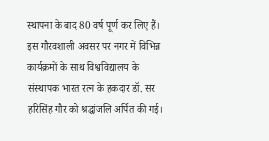स्थापना के बाद 80 वर्ष पूर्ण कर लिए हैं। इस गौरवशाली अवसर पर नगर में विभिन्न कार्यक्रमों के साथ विश्वविद्यालय के संस्थापक भारत रत्न के हकदार डॉ. सर हरिसिंह गौर को श्रद्धांजलि अर्पित की गई।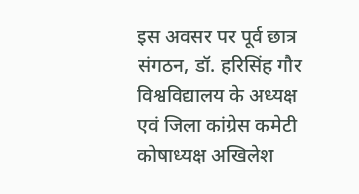इस अवसर पर पूर्व छात्र संगठन, डॉ. हरिसिंह गौर विश्वविद्यालय के अध्यक्ष एवं जिला कांग्रेस कमेटी कोषाध्यक्ष अखिलेश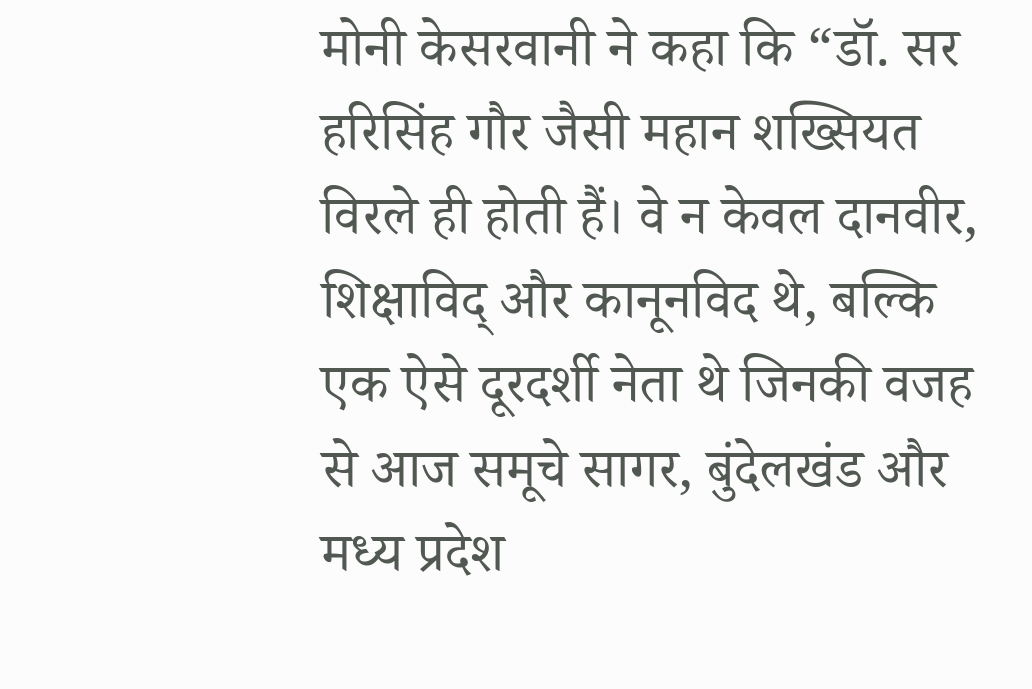मोनी केसरवानी ने कहा कि “डॉ. सर हरिसिंह गौर जैसी महान शख्सियत विरले ही होती हैं। वे न केवल दानवीर, शिक्षाविद् और कानूनविद थे, बल्कि एक ऐसे दूरदर्शी नेता थे जिनकी वजह से आज समूचे सागर, बुंदेलखंड और मध्य प्रदेश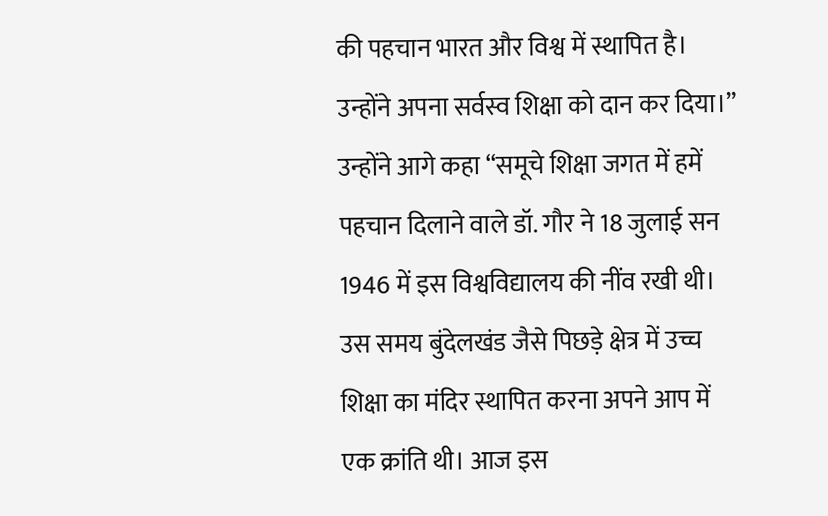की पहचान भारत और विश्व में स्थापित है। उन्होंने अपना सर्वस्व शिक्षा को दान कर दिया।”
उन्होंने आगे कहा “समूचे शिक्षा जगत में हमें पहचान दिलाने वाले डॉ. गौर ने 18 जुलाई सन 1946 में इस विश्वविद्यालय की नींव रखी थी। उस समय बुंदेलखंड जैसे पिछड़े क्षेत्र में उच्च शिक्षा का मंदिर स्थापित करना अपने आप में एक क्रांति थी। आज इस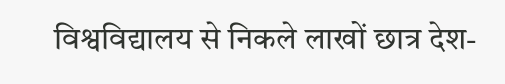विश्वविद्यालय से निकले लाखों छात्र देश-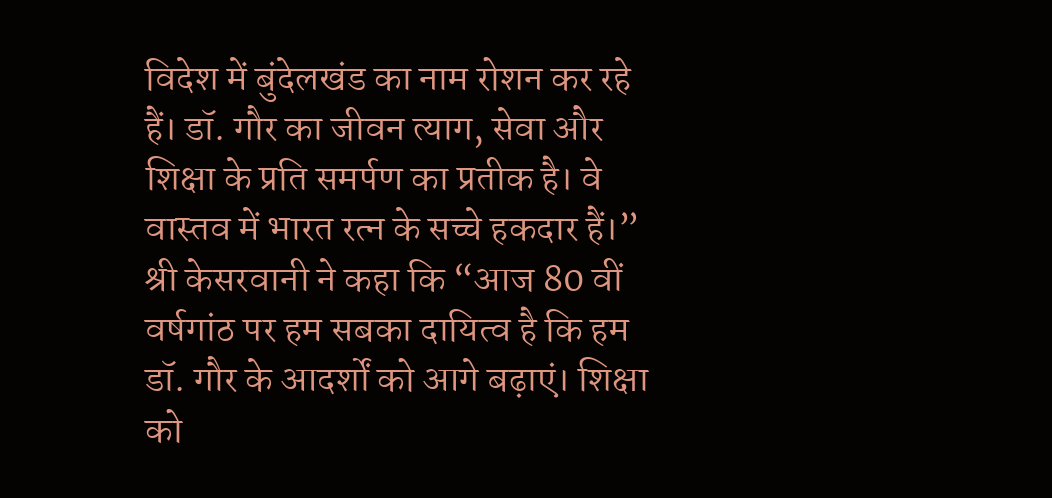विदेश में बुंदेलखंड का नाम रोशन कर रहे हैं। डॉ. गौर का जीवन त्याग, सेवा और शिक्षा के प्रति समर्पण का प्रतीक है। वे वास्तव में भारत रत्न के सच्चे हकदार हैं।”
श्री केसरवानी ने कहा कि “आज 80 वीं वर्षगांठ पर हम सबका दायित्व है कि हम डॉ. गौर के आदर्शों को आगे बढ़ाएं। शिक्षा को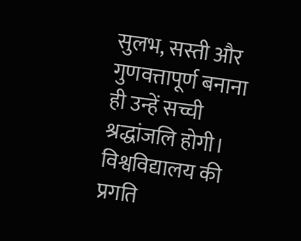सुलभ, सस्ती और गुणवत्तापूर्ण बनाना ही उन्हें सच्ची श्रद्धांजलि होगी। विश्वविद्यालय की प्रगति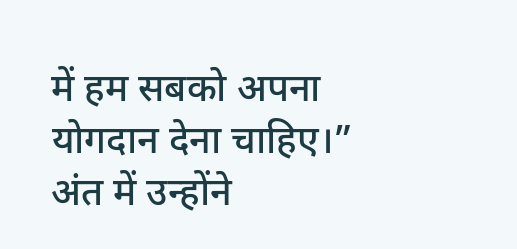में हम सबको अपना योगदान देना चाहिए।”
अंत में उन्होंने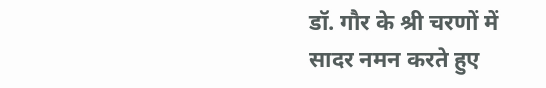डॉ. गौर के श्री चरणों में सादर नमन करते हुए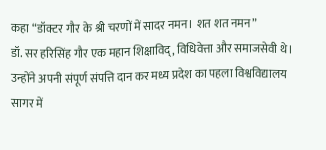कहा “डॉक्टर गौर के श्री चरणों में सादर नमन। शत शत नमन”
डॉ. सर हरिसिंह गौर एक महान शिक्षाविद्, विधिवेत्ता और समाजसेवी थे। उन्होंने अपनी संपूर्ण संपत्ति दान कर मध्य प्रदेश का पहला विश्वविद्यालय सागर में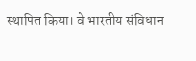स्थापित किया। वे भारतीय संविधान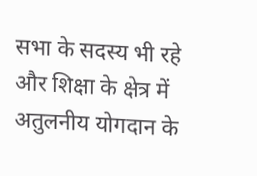सभा के सदस्य भी रहे और शिक्षा के क्षेत्र में अतुलनीय योगदान के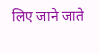लिए जाने जाते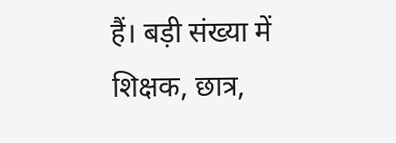हैं। बड़ी संख्या में शिक्षक, छात्र,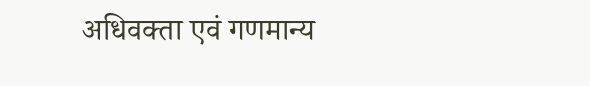अधिवक्ता एवं गणमान्य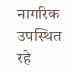नागरिक उपस्थित रहे